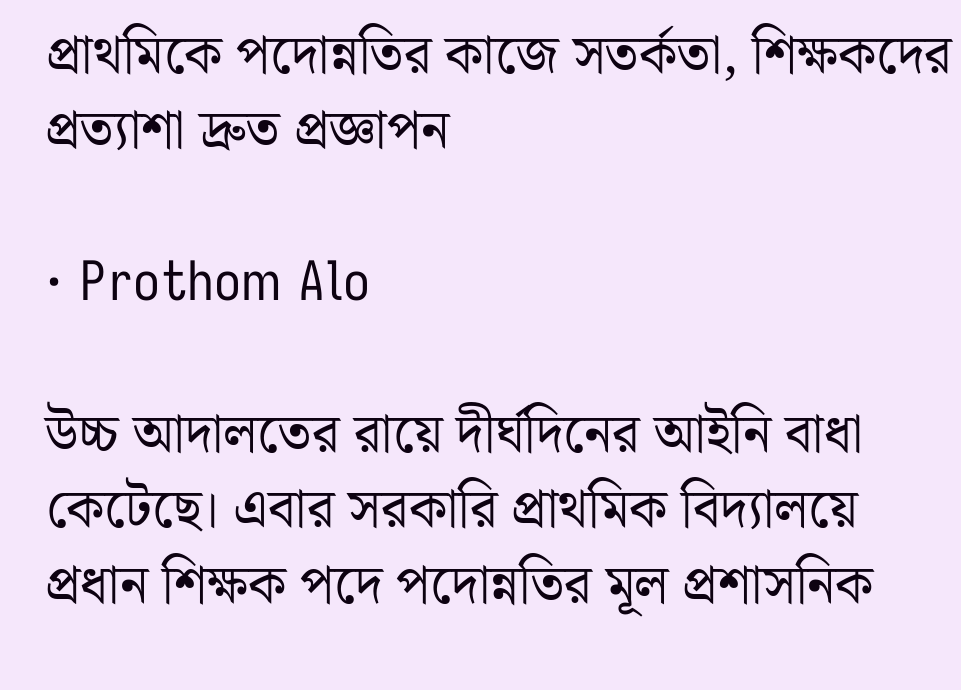প্রাথমিকে পদোন্নতির কাজে সতর্কতা, শিক্ষকদের প্রত্যাশা দ্রুত প্রজ্ঞাপন

· Prothom Alo

উচ্চ আদালতের রায়ে দীর্ঘদিনের আইনি বাধা কেটেছে। এবার সরকারি প্রাথমিক বিদ্যালয়ে প্রধান শিক্ষক পদে পদোন্নতির মূল প্রশাসনিক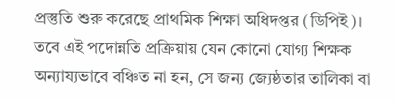প্রস্তুতি শুরু করেছে প্রাথমিক শিক্ষা অধিদপ্তর (ডিপিই)। তবে এই পদোন্নতি প্রক্রিয়ায় যেন কোনো যোগ্য শিক্ষক অন্যায্যভাবে বঞ্চিত না হন, সে জন্য জ্যেষ্ঠতার তালিকা বা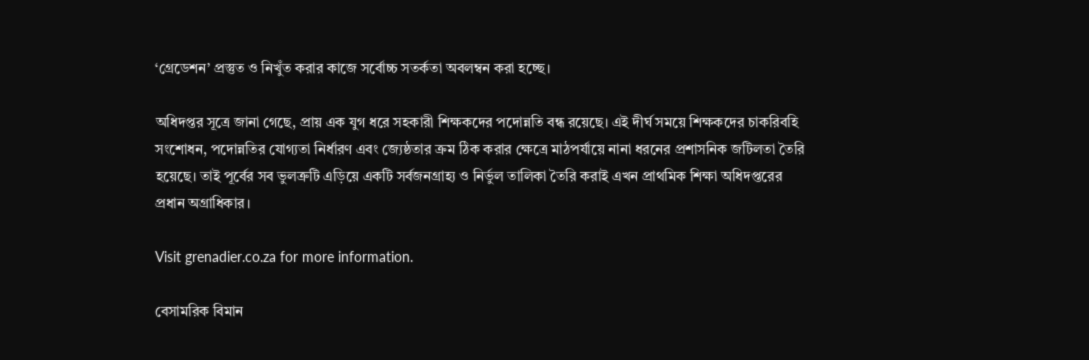‘গ্রেডেশন’ প্রস্তুত ও নিখুঁত করার কাজে সর্বোচ্চ সতর্কতা অবলম্বন করা হচ্ছে।

অধিদপ্তর সূত্রে জানা গেছে, প্রায় এক যুগ ধরে সহকারী শিক্ষকদের পদোন্নতি বন্ধ রয়েছে। এই দীর্ঘ সময়ে শিক্ষকদের চাকরিবহি সংশোধন, পদোন্নতির যোগ্যতা নির্ধারণ এবং জ্যেষ্ঠতার ক্রম ঠিক করার ক্ষেত্রে মাঠপর্যায়ে নানা ধরনের প্রশাসনিক জটিলতা তৈরি হয়েছে। তাই পূর্বের সব ভুলত্রুটি এড়িয়ে একটি সর্বজনগ্রাহ্য ও নির্ভুল তালিকা তৈরি করাই এখন প্রাথমিক শিক্ষা অধিদপ্তরের প্রধান অগ্রাধিকার।

Visit grenadier.co.za for more information.

বেসামরিক বিমান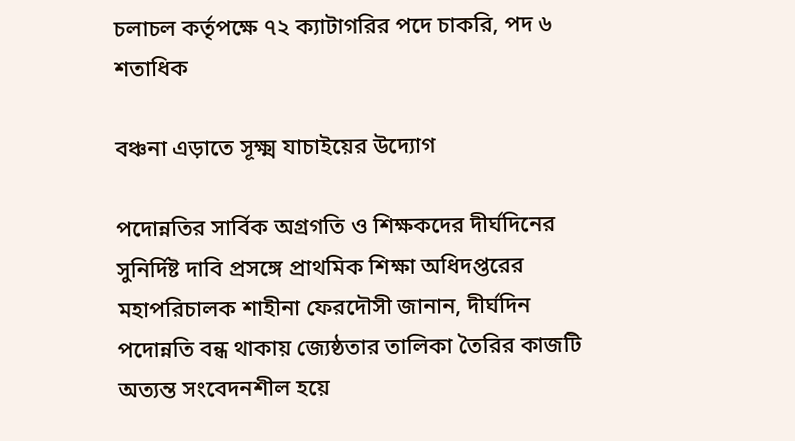চলাচল কর্তৃপক্ষে ৭২ ক্যাটাগরির পদে চাকরি, পদ ৬ শতাধিক

বঞ্চনা এড়াতে সূক্ষ্ম যাচাইয়ের উদ্যোগ

পদোন্নতির সার্বিক অগ্রগতি ও শিক্ষকদের দীর্ঘদিনের সুনির্দিষ্ট দাবি প্রসঙ্গে প্রাথমিক শিক্ষা অধিদপ্তরের মহাপরিচালক শাহীনা ফেরদৌসী জানান, দীর্ঘদিন পদোন্নতি বন্ধ থাকায় জ্যেষ্ঠতার তালিকা তৈরির কাজটি অত্যন্ত সংবেদনশীল হয়ে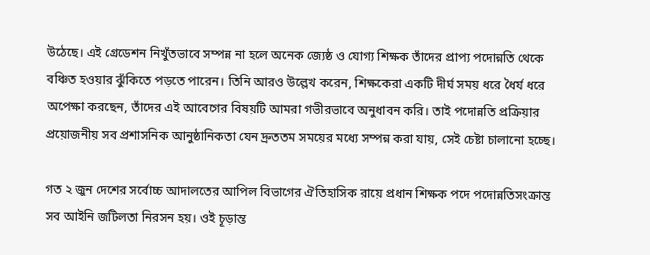উঠেছে। এই গ্রেডেশন নিখুঁতভাবে সম্পন্ন না হলে অনেক জ্যেষ্ঠ ও যোগ্য শিক্ষক তাঁদের প্রাপ্য পদোন্নতি থেকে বঞ্চিত হওয়ার ঝুঁকিতে পড়তে পারেন। তিনি আরও উল্লেখ করেন, শিক্ষকেরা একটি দীর্ঘ সময় ধরে ধৈর্য ধরে অপেক্ষা করছেন, তাঁদের এই আবেগের বিষয়টি আমরা গভীরভাবে অনুধাবন করি। তাই পদোন্নতি প্রক্রিয়ার প্রয়োজনীয় সব প্রশাসনিক আনুষ্ঠানিকতা যেন দ্রুততম সময়ের মধ্যে সম্পন্ন করা যায়, সেই চেষ্টা চালানো হচ্ছে।

গত ২ জুন দেশের সর্বোচ্চ আদালতের আপিল বিভাগের ঐতিহাসিক রায়ে প্রধান শিক্ষক পদে পদোন্নতিসংক্রান্ত সব আইনি জটিলতা নিরসন হয়। ওই চূড়ান্ত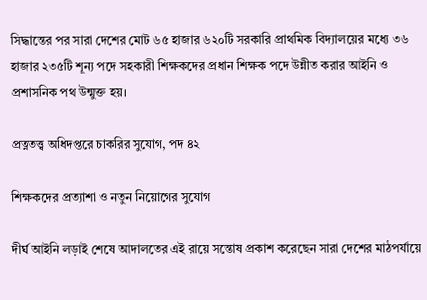সিদ্ধান্তের পর সারা দেশের মোট ৬৫ হাজার ৬২০টি সরকারি প্রাথমিক বিদ্যালয়ের মধ্যে ৩৬ হাজার ২৩৫টি শূন্য পদে সহকারী শিক্ষকদের প্রধান শিক্ষক পদে উন্নীত করার আইনি ও প্রশাসনিক পথ উন্মুক্ত হয়।

প্রত্নতত্ত্ব অধিদপ্তরে চাকরির সুযোগ, পদ ৪২

শিক্ষকদের প্রত্যাশা ও নতুন নিয়োগের সুযোগ

দীর্ঘ আইনি লড়াই শেষে আদালতের এই রায়ে সন্তোষ প্রকাশ করেছেন সারা দেশের মাঠপর্যায়ে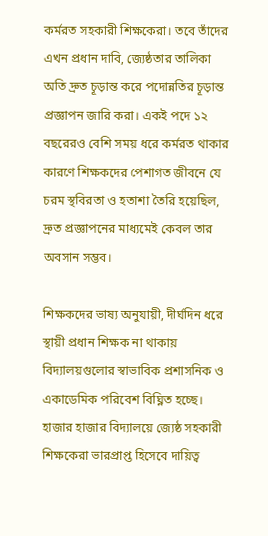কর্মরত সহকারী শিক্ষকেরা। তবে তাঁদের এখন প্রধান দাবি, জ্যেষ্ঠতার তালিকা অতি দ্রুত চূড়ান্ত করে পদোন্নতির চূড়ান্ত প্রজ্ঞাপন জারি করা। একই পদে ১২ বছরেরও বেশি সময় ধরে কর্মরত থাকার কারণে শিক্ষকদের পেশাগত জীবনে যে চরম স্থবিরতা ও হতাশা তৈরি হয়েছিল, দ্রুত প্রজ্ঞাপনের মাধ্যমেই কেবল তার অবসান সম্ভব।

শিক্ষকদের ভাষ্য অনুযায়ী, দীর্ঘদিন ধরে স্থায়ী প্রধান শিক্ষক না থাকায় বিদ্যালয়গুলোর স্বাভাবিক প্রশাসনিক ও একাডেমিক পরিবেশ বিঘ্নিত হচ্ছে। হাজার হাজার বিদ্যালয়ে জ্যেষ্ঠ সহকারী শিক্ষকেরা ভারপ্রাপ্ত হিসেবে দায়িত্ব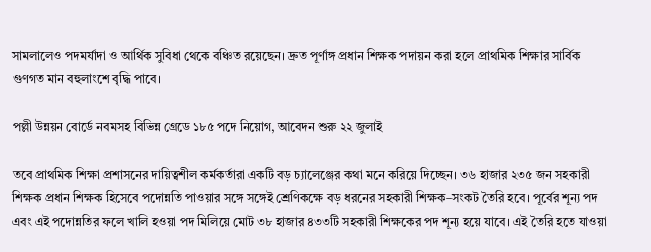সামলালেও পদমর্যাদা ও আর্থিক সুবিধা থেকে বঞ্চিত রয়েছেন। দ্রুত পূর্ণাঙ্গ প্রধান শিক্ষক পদায়ন করা হলে প্রাথমিক শিক্ষার সার্বিক গুণগত মান বহুলাংশে বৃদ্ধি পাবে।

পল্লী উন্নয়ন বোর্ডে নবমসহ বিভিন্ন গ্রেডে ১৮৫ পদে নিয়োগ, আবেদন শুরু ২২ জুলাই

তবে প্রাথমিক শিক্ষা প্রশাসনের দায়িত্বশীল কর্মকর্তারা একটি বড় চ্যালেঞ্জের কথা মনে করিয়ে দিচ্ছেন। ৩৬ হাজার ২৩৫ জন সহকারী শিক্ষক প্রধান শিক্ষক হিসেবে পদোন্নতি পাওয়ার সঙ্গে সঙ্গেই শ্রেণিকক্ষে বড় ধরনের সহকারী শিক্ষক–সংকট তৈরি হবে। পূর্বের শূন্য পদ এবং এই পদোন্নতির ফলে খালি হওয়া পদ মিলিয়ে মোট ৩৮ হাজার ৪৩৩টি সহকারী শিক্ষকের পদ শূন্য হয়ে যাবে। এই তৈরি হতে যাওয়া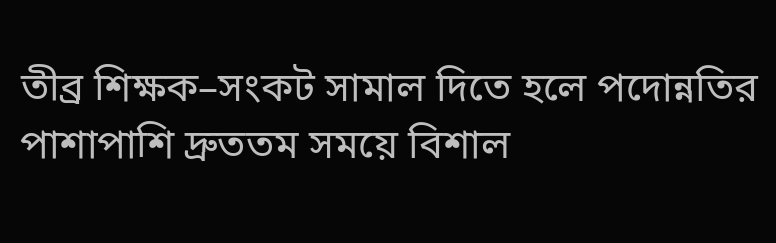তীব্র শিক্ষক–সংকট সামাল দিতে হলে পদোন্নতির পাশাপাশি দ্রুততম সময়ে বিশাল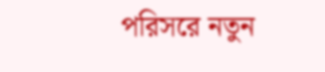পরিসরে নতুন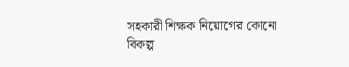সহকারী শিক্ষক নিয়োগের কোনো বিকল্প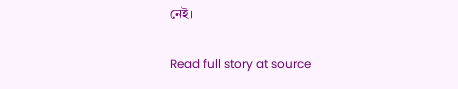নেই।

Read full story at source